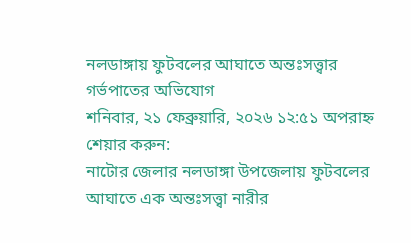নলডাঙ্গায় ফুটবলের আঘাতে অন্তঃসত্ত্বার গর্ভপাতের অভিযোগ
শনিবার, ২১ ফেব্রুয়ারি, ২০২৬ ১২:৫১ অপরাহ্ন
শেয়ার করুন:
নাটোর জেলার নলডাঙ্গা উপজেলায় ফুটবলের আঘাতে এক অন্তঃসত্ত্বা নারীর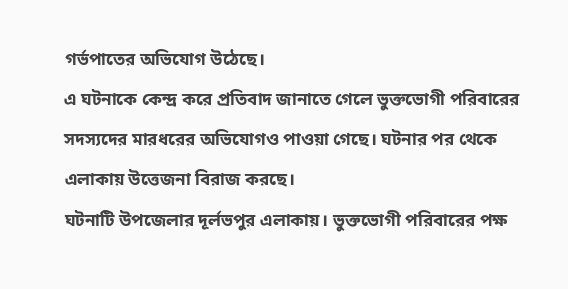গর্ভপাতের অভিযোগ উঠেছে।
এ ঘটনাকে কেন্দ্র করে প্রতিবাদ জানাতে গেলে ভুক্তভোগী পরিবারের সদস্যদের মারধরের অভিযোগও পাওয়া গেছে। ঘটনার পর থেকে এলাকায় উত্তেজনা বিরাজ করছে।
ঘটনাটি উপজেলার দূর্লভপুর এলাকায়। ভুক্তভোগী পরিবারের পক্ষ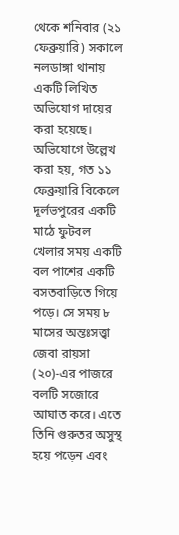থেকে শনিবার (২১ ফেব্রুয়ারি) সকালে নলডাঙ্গা থানায় একটি লিখিত অভিযোগ দায়ের করা হয়েছে।
অভিযোগে উল্লেখ করা হয়, গত ১১ ফেব্রুয়ারি বিকেলে দূর্লভপুরের একটি মাঠে ফুটবল খেলার সময় একটি বল পাশের একটি বসতবাড়িতে গিয়ে পড়ে। সে সময় ৮ মাসের অন্তঃসত্ত্বা জেবা রায়সা (২০)-এর পাজরে বলটি সজোরে আঘাত করে। এতে তিনি গুরুতর অসুস্থ হয়ে পড়েন এবং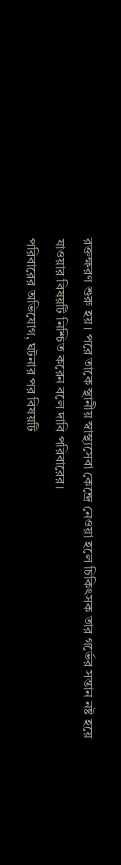রক্তক্ষরণ শুরু হয়। পরে তাকে স্থানীয় স্বাস্থ্যসেবা কেন্দ্রে নেওয়া হলে চিকিৎসক তার গর্ভের সন্তান নষ্ট হয়ে যাওয়ার বিষয়টি নিশ্চিত করেন বলে দাবি পরিবারের।
পরিবারের অভিযোগ, ঘটনার পর বিষয়টি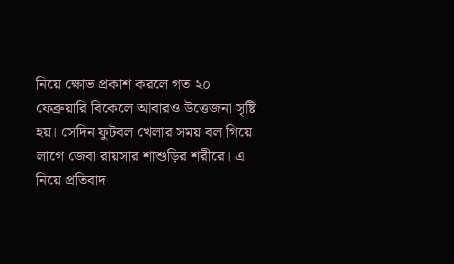নিয়ে ক্ষোভ প্রকাশ করলে গত ২০ ফেব্রুয়ারি বিকেলে আবারও উত্তেজনা সৃষ্টি হয়। সেদিন ফুটবল খেলার সময় বল গিয়ে লাগে জেবা রায়সার শাশুড়ির শরীরে। এ নিয়ে প্রতিবাদ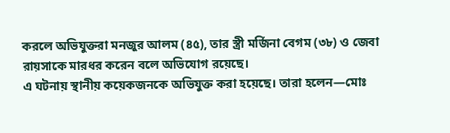করলে অভিযুক্তরা মনজুর আলম (৪৫), তার স্ত্রী মর্জিনা বেগম (৩৮) ও জেবা রায়সাকে মারধর করেন বলে অভিযোগ রয়েছে।
এ ঘটনায় স্থানীয় কয়েকজনকে অভিযুক্ত করা হয়েছে। তারা হলেন—মোঃ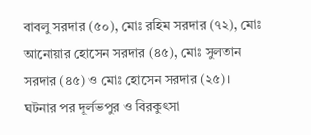বাবলু সরদার (৫০), মোঃ রহিম সরদার (৭২), মোঃ আনোয়ার হোসেন সরদার (৪৫), মোঃ সুলতান সরদার (৪৫) ও মোঃ হোসেন সরদার (২৫)।
ঘটনার পর দূর্লভপুর ও বিরকুৎসা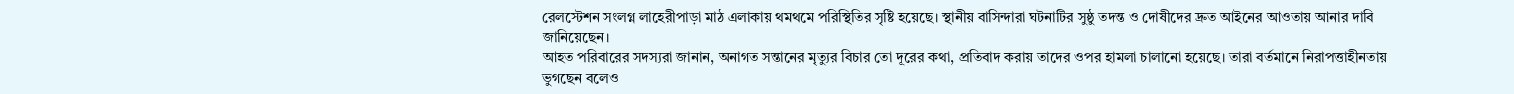রেলস্টেশন সংলগ্ন লাহেরীপাড়া মাঠ এলাকায় থমথমে পরিস্থিতির সৃষ্টি হয়েছে। স্থানীয় বাসিন্দারা ঘটনাটির সুষ্ঠু তদন্ত ও দোষীদের দ্রুত আইনের আওতায় আনার দাবি জানিয়েছেন।
আহত পরিবারের সদস্যরা জানান, অনাগত সন্তানের মৃত্যুর বিচার তো দূরের কথা, প্রতিবাদ করায় তাদের ওপর হামলা চালানো হয়েছে। তারা বর্তমানে নিরাপত্তাহীনতায় ভুগছেন বলেও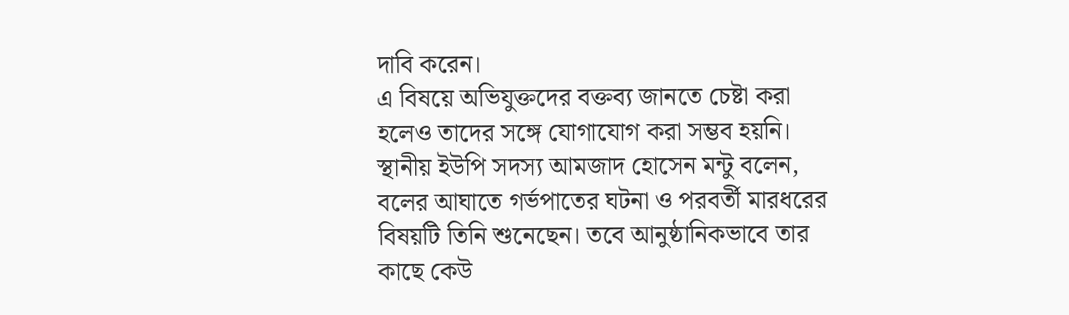দাবি করেন।
এ বিষয়ে অভিযুক্তদের বক্তব্য জানতে চেষ্টা করা হলেও তাদের সঙ্গে যোগাযোগ করা সম্ভব হয়নি।
স্থানীয় ইউপি সদস্য আমজাদ হোসেন মন্টু বলেন, বলের আঘাতে গর্ভপাতের ঘটনা ও পরবর্তী মারধরের বিষয়টি তিনি শুনেছেন। তবে আনুষ্ঠানিকভাবে তার কাছে কেউ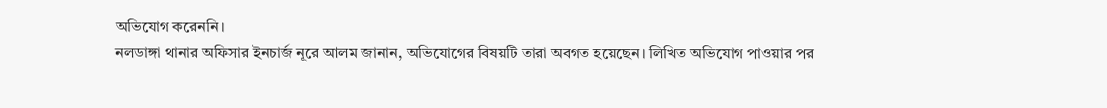অভিযোগ করেননি।
নলডাঙ্গা থানার অফিসার ইনচার্জ নূরে আলম জানান, অভিযোগের বিষয়টি তারা অবগত হয়েছেন। লিখিত অভিযোগ পাওয়ার পর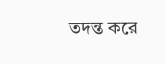তদন্ত করে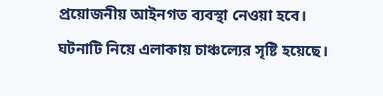প্রয়োজনীয় আইনগত ব্যবস্থা নেওয়া হবে।
ঘটনাটি নিয়ে এলাকায় চাঞ্চল্যের সৃষ্টি হয়েছে।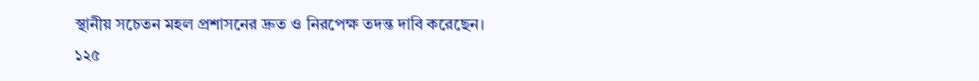স্থানীয় সচেতন মহল প্রশাসনের দ্রুত ও নিরপেক্ষ তদন্ত দাবি করেছেন।
১২৫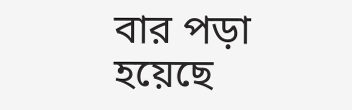বার পড়া হয়েছে